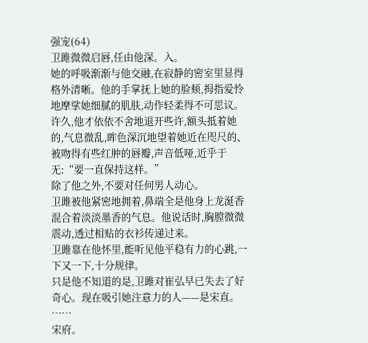强宠(64)
卫雎微微启唇,任由他深。入。
她的呼吸渐渐与他交融,在寂静的密室里显得格外清晰。他的手掌抚上她的脸颊,拇指爱怜地摩挲她细腻的肌肤,动作轻柔得不可思议。
许久,他才依依不舍地退开些许,额头抵着她的,气息微乱,眸色深沉地望着她近在咫尺的、被吻得有些红肿的唇瓣,声音低哑,近乎于无:“要一直保持这样。”
除了他之外,不要对任何男人动心。
卫雎被他紧密地拥着,鼻端全是他身上龙涎香混合着淡淡墨香的气息。他说话时,胸膛微微震动,透过相贴的衣衫传递过来。
卫雎靠在他怀里,能听见他平稳有力的心跳,一下又一下,十分规律。
只是他不知道的是,卫雎对崔弘早已失去了好奇心。现在吸引她注意力的人——是宋直。
……
宋府。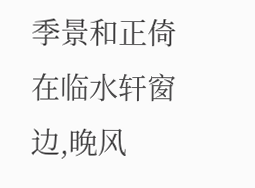季景和正倚在临水轩窗边,晚风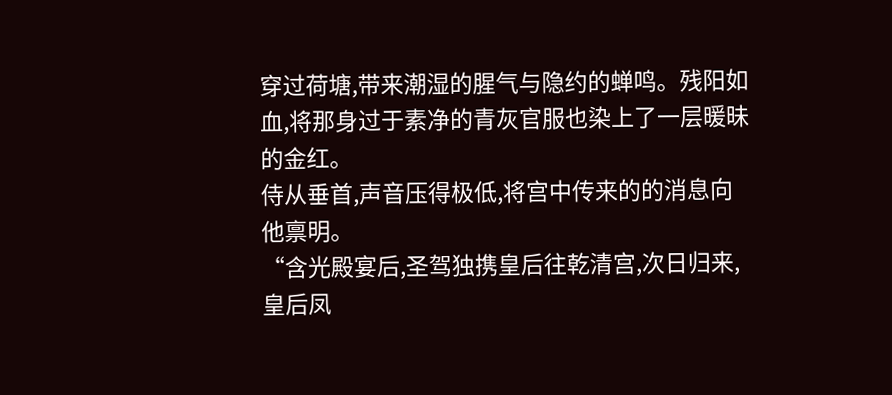穿过荷塘,带来潮湿的腥气与隐约的蝉鸣。残阳如血,将那身过于素净的青灰官服也染上了一层暖昧的金红。
侍从垂首,声音压得极低,将宫中传来的的消息向他禀明。
“含光殿宴后,圣驾独携皇后往乾清宫,次日归来,皇后凤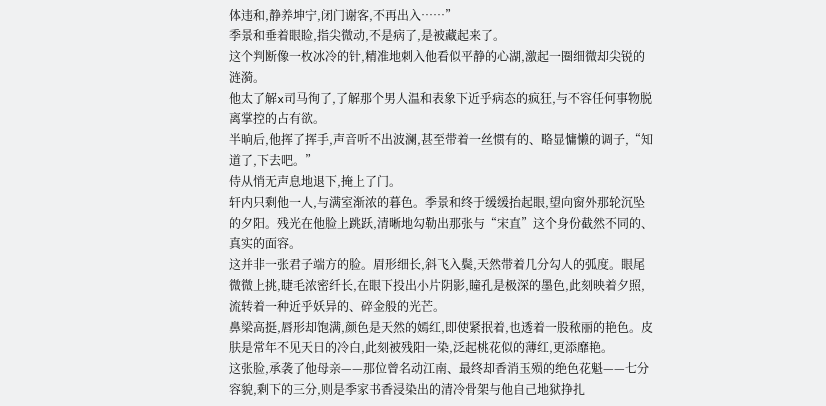体违和,静养坤宁,闭门谢客,不再出入……”
季景和垂着眼睑,指尖微动,不是病了,是被藏起来了。
这个判断像一枚冰冷的针,精准地刺入他看似平静的心湖,激起一圈细微却尖锐的涟漪。
他太了解x司马徇了,了解那个男人温和表象下近乎病态的疯狂,与不容任何事物脱离掌控的占有欲。
半晌后,他挥了挥手,声音听不出波澜,甚至带着一丝惯有的、略显慵懒的调子,“知道了,下去吧。”
侍从悄无声息地退下,掩上了门。
轩内只剩他一人,与满室渐浓的暮色。季景和终于缓缓抬起眼,望向窗外那轮沉坠的夕阳。残光在他脸上跳跃,清晰地勾勒出那张与“宋直”这个身份截然不同的、真实的面容。
这并非一张君子端方的脸。眉形细长,斜飞入鬓,天然带着几分勾人的弧度。眼尾微微上挑,睫毛浓密纤长,在眼下投出小片阴影,瞳孔是极深的墨色,此刻映着夕照,流转着一种近乎妖异的、碎金般的光芒。
鼻梁高挺,唇形却饱满,颜色是天然的嫣红,即使紧抿着,也透着一股秾丽的艳色。皮肤是常年不见天日的冷白,此刻被残阳一染,泛起桃花似的薄红,更添靡艳。
这张脸,承袭了他母亲——那位曾名动江南、最终却香消玉殒的绝色花魁——七分容貌,剩下的三分,则是季家书香浸染出的清冷骨架与他自己地狱挣扎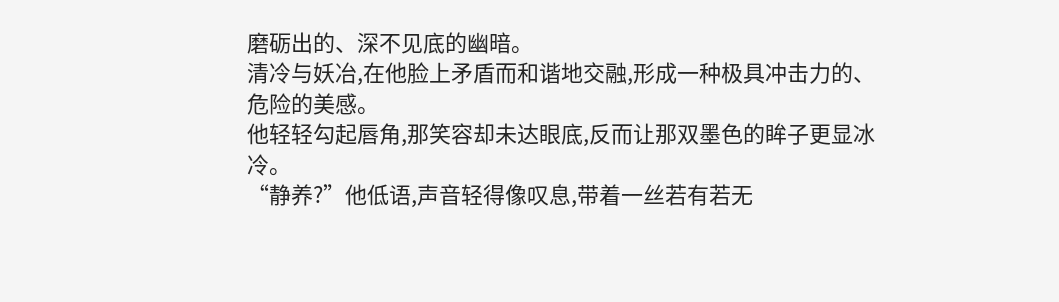磨砺出的、深不见底的幽暗。
清冷与妖冶,在他脸上矛盾而和谐地交融,形成一种极具冲击力的、危险的美感。
他轻轻勾起唇角,那笑容却未达眼底,反而让那双墨色的眸子更显冰冷。
“静养?”他低语,声音轻得像叹息,带着一丝若有若无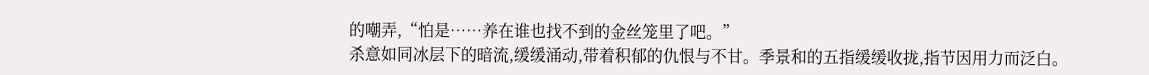的嘲弄,“怕是……养在谁也找不到的金丝笼里了吧。”
杀意如同冰层下的暗流,缓缓涌动,带着积郁的仇恨与不甘。季景和的五指缓缓收拢,指节因用力而泛白。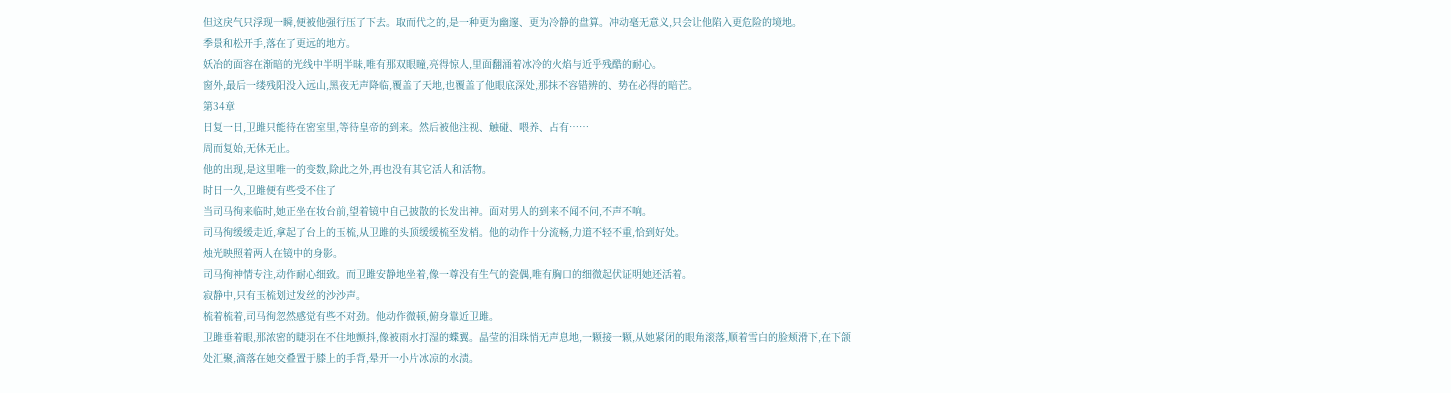但这戾气只浮现一瞬,便被他强行压了下去。取而代之的,是一种更为幽邃、更为冷静的盘算。冲动毫无意义,只会让他陷入更危险的境地。
季景和松开手,落在了更远的地方。
妖冶的面容在渐暗的光线中半明半昧,唯有那双眼瞳,亮得惊人,里面翻涌着冰冷的火焰与近乎残酷的耐心。
窗外,最后一缕残阳没入远山,黑夜无声降临,覆盖了天地,也覆盖了他眼底深处,那抹不容错辨的、势在必得的暗芒。
第34章
日复一日,卫雎只能待在密室里,等待皇帝的到来。然后被他注视、触碰、喂养、占有……
周而复始,无休无止。
他的出现,是这里唯一的变数,除此之外,再也没有其它活人和活物。
时日一久,卫雎便有些受不住了
当司马徇来临时,她正坐在妆台前,望着镜中自己披散的长发出神。面对男人的到来不闻不问,不声不响。
司马徇缓缓走近,拿起了台上的玉梳,从卫雎的头顶缓缓梳至发梢。他的动作十分流畅,力道不轻不重,恰到好处。
烛光映照着两人在镜中的身影。
司马徇神情专注,动作耐心细致。而卫雎安静地坐着,像一尊没有生气的瓷偶,唯有胸口的细微起伏证明她还活着。
寂静中,只有玉梳划过发丝的沙沙声。
梳着梳着,司马徇忽然感觉有些不对劲。他动作微顿,俯身靠近卫雎。
卫雎垂着眼,那浓密的睫羽在不住地颤抖,像被雨水打湿的蝶翼。晶莹的泪珠悄无声息地,一颗接一颗,从她紧闭的眼角滚落,顺着雪白的脸颊滑下,在下颌处汇聚,滴落在她交叠置于膝上的手背,晕开一小片冰凉的水渍。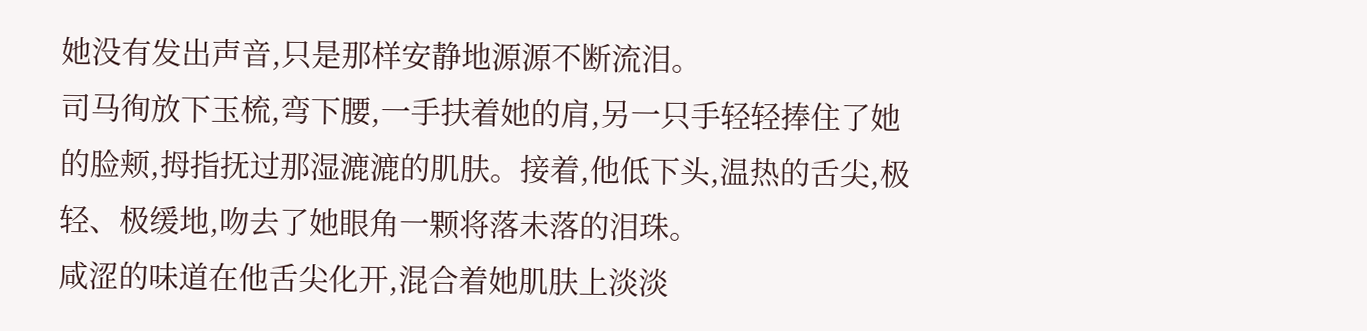她没有发出声音,只是那样安静地源源不断流泪。
司马徇放下玉梳,弯下腰,一手扶着她的肩,另一只手轻轻捧住了她的脸颊,拇指抚过那湿漉漉的肌肤。接着,他低下头,温热的舌尖,极轻、极缓地,吻去了她眼角一颗将落未落的泪珠。
咸涩的味道在他舌尖化开,混合着她肌肤上淡淡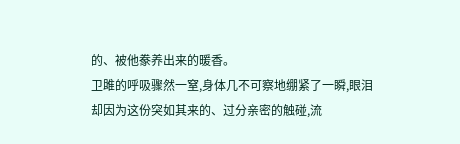的、被他豢养出来的暖香。
卫雎的呼吸骤然一窒,身体几不可察地绷紧了一瞬,眼泪却因为这份突如其来的、过分亲密的触碰,流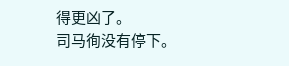得更凶了。
司马徇没有停下。